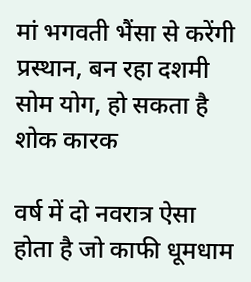मां भगवती भैंसा से करेंगी प्रस्थान, बन रहा दशमी सोम योग, हो सकता है शोक कारक

वर्ष में दो नवरात्र ऐसा होता है जो काफी धूमधाम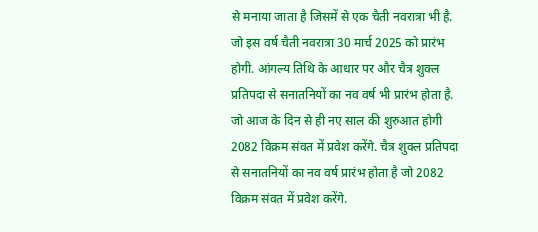से मनाया जाता है जिसमें से एक चैती नवरात्रा भी है. जो इस वर्ष चैती नवरात्रा 30 मार्च 2025 को प्रारंभ होगी. आंगल्य तिथि के आधार पर और चैत्र शुक्ल प्रतिपदा से सनातनियों का नव वर्ष भी प्रारंभ होता है. जो आज के दिन से ही नए साल की शुरुआत होगी  2082 विक्रम संवत में प्रवेश करेंगे. चैत्र शुक्ल प्रतिपदा से सनातनियों का नव वर्ष प्रारंभ होता है जो 2082 विक्रम संवत में प्रवेश करेंगे.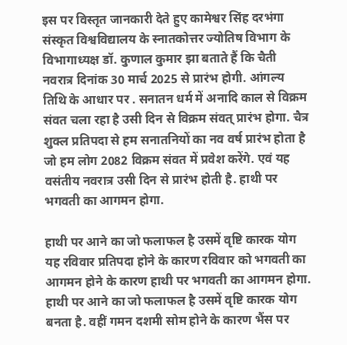इस पर विस्तृत जानकारी देते हुए कामेश्वर सिंह दरभंगा संस्कृत विश्वविद्यालय के स्नातकोत्तर ज्योतिष विभाग के विभागाध्यक्ष डॉ. कुणाल कुमार झा बताते हैं कि चैती नवरात्र दिनांक 30 मार्च 2025 से प्रारंभ होगी. आंगल्य तिथि के आधार पर . सनातन धर्म में अनादि काल से विक्रम संवत चला रहा है उसी दिन से विक्रम संवत् प्रारंभ होगा. चैत्र शुक्ल प्रतिपदा से हम सनातनियों का नव वर्ष प्रारंभ होता है जो हम लोग 2082 विक्रम संवत में प्रवेश करेंगे. एवं यह वसंतीय नवरात्र उसी दिन से प्रारंभ होती है. हाथी पर भगवती का आगमन होगा.

हाथी पर आने का जो फलाफल है उसमें वृष्टि कारक योग
यह रविवार प्रतिपदा होने के कारण रविवार को भगवती का आगमन होने के कारण हाथी पर भगवती का आगमन होगा. हाथी पर आने का जो फलाफल है उसमें वृष्टि कारक योग बनता है. वहीं गमन दशमी सोम होने के कारण भैंस पर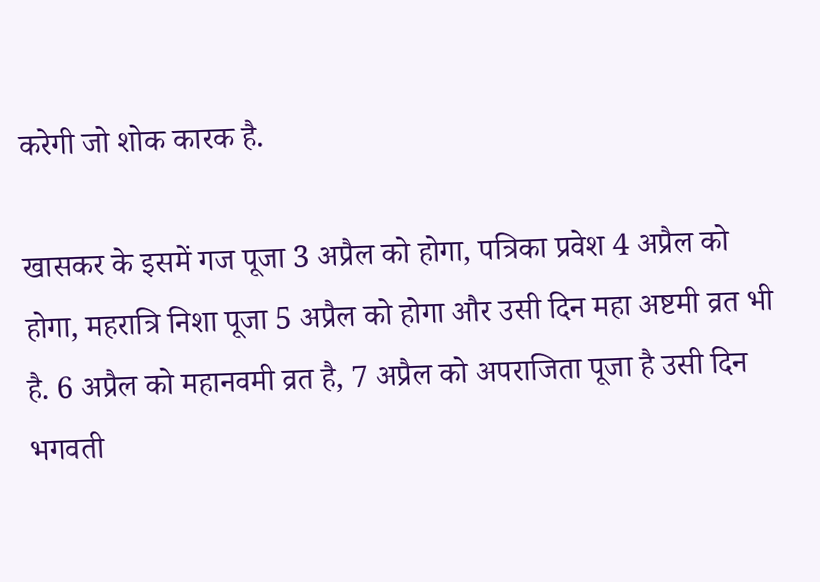करेगी जो शोक कारक है.

खासकर के इसमें गज पूजा 3 अप्रैल को होगा, पत्रिका प्रवेश 4 अप्रैल को होगा, महरात्रि निशा पूजा 5 अप्रैल को होगा और उसी दिन महा अष्टमी व्रत भी है. 6 अप्रैल को महानवमी व्रत है, 7 अप्रैल को अपराजिता पूजा है उसी दिन भगवती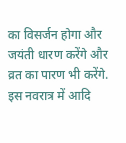का विसर्जन होगा और जयंती धारण करेंगे और व्रत का पारण भी करेंगे. इस नवरात्र में आदि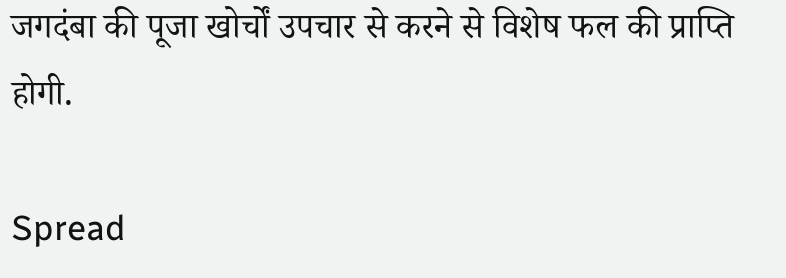जगदंबा की पूजा खोर्चों उपचार से करने से विशेष फल की प्राप्ति होगी.

Spread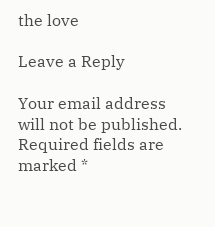the love

Leave a Reply

Your email address will not be published. Required fields are marked *